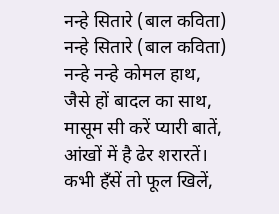नन्हे सितारे (बाल कविता)
नन्हे सितारे (बाल कविता)
नन्हे नन्हे कोमल हाथ,
जैसे हों बादल का साथ,
मासूम सी करें प्यारी बातें,
आंखों में है ढेर शरारतें।
कभी हँसें तो फूल खिलें,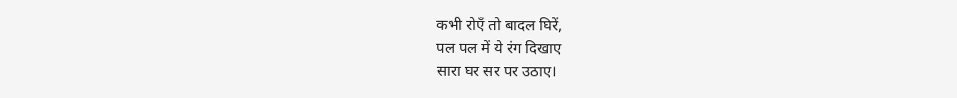कभी रोएँ तो बादल घिरें,
पल पल में ये रंग दिखाए
सारा घर सर पर उठाए।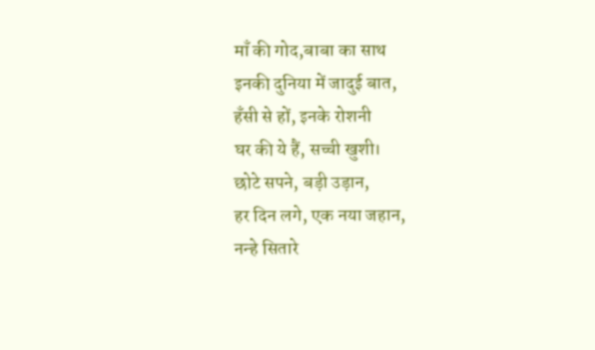माँ की गोद,बाबा का साथ
इनकी दुनिया में जादुई बात,
हँसी से हों, इनके रोशनी
घर की ये हैं, सच्ची खुशी।
छोटे सपने, बड़ी उड़ान,
हर दिन लगे, एक नया जहान,
नन्हे सितारे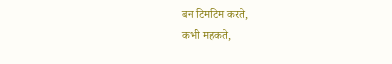बन टिमटिम करते,
कभी महकते,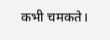कभी चमकते।